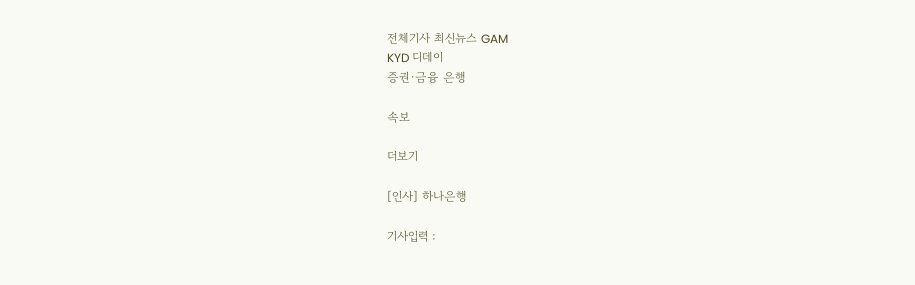전체기사 최신뉴스 GAM
KYD 디데이
증권·금융 은행

속보

더보기

[인사] 하나은행

기사입력 :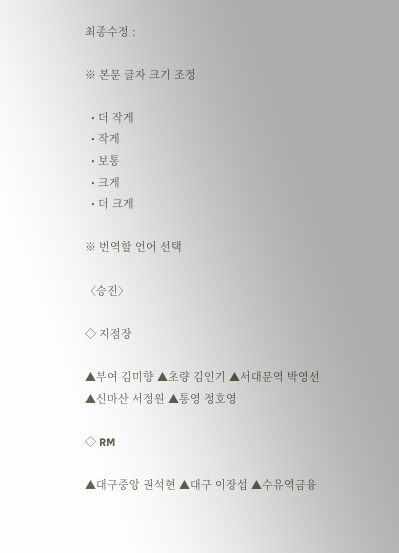최종수정 :

※ 본문 글자 크기 조정

  • 더 작게
  • 작게
  • 보통
  • 크게
  • 더 크게

※ 번역할 언어 선택

〈승진〉

◇ 지점장

▲부여 김미향 ▲초량 김인기 ▲서대문역 박영선 ▲신마산 서정원 ▲통영 정호영

◇ RM

▲대구중앙 권석현 ▲대구 이장섭 ▲수유역금융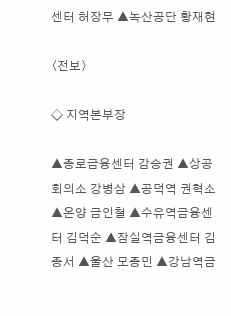센터 허장무 ▲녹산공단 황재현

〈전보〉

◇ 지역본부장

▲종로금융센터 감승권 ▲상공회의소 강병삼 ▲공덕역 권혁소 ▲온양 금인철 ▲수유역금융센터 김덕순 ▲잠실역금융센터 김종서 ▲울산 모종민 ▲강남역금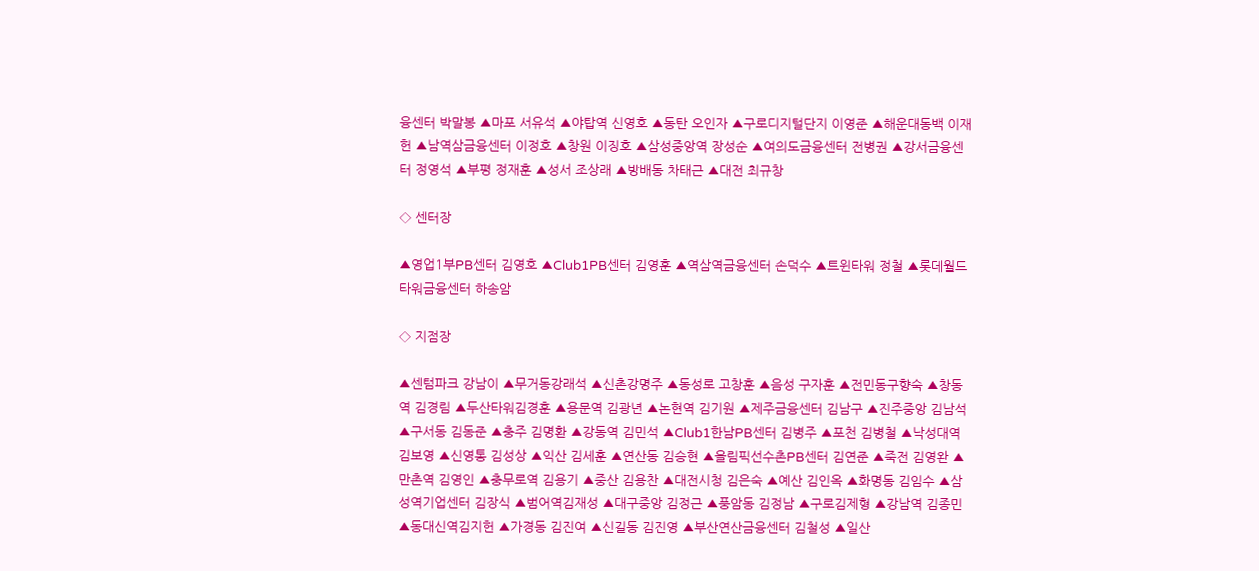융센터 박말봉 ▲마포 서유석 ▲야탑역 신영호 ▲동탄 오인자 ▲구로디지털단지 이영준 ▲해운대동백 이재헌 ▲남역삼금융센터 이정호 ▲창원 이징호 ▲삼성중앙역 장성순 ▲여의도금융센터 전병권 ▲강서금융센터 정영석 ▲부평 정재훈 ▲성서 조상래 ▲방배동 차태근 ▲대전 최규창

◇ 센터장

▲영업1부PB센터 김영호 ▲Club1PB센터 김영훈 ▲역삼역금융센터 손덕수 ▲트윈타워 정철 ▲롯데월드타워금융센터 하송암

◇ 지점장

▲센텀파크 강남이 ▲무거동강래석 ▲신촌강명주 ▲동성로 고창훈 ▲음성 구자훈 ▲전민동구향숙 ▲창동역 김경림 ▲두산타워김경훈 ▲용문역 김광년 ▲논현역 김기원 ▲제주금융센터 김남구 ▲진주중앙 김남석 ▲구서동 김동준 ▲충주 김명환 ▲강동역 김민석 ▲Club1한남PB센터 김병주 ▲포천 김병철 ▲낙성대역 김보영 ▲신영통 김성상 ▲익산 김세훈 ▲연산동 김승현 ▲올림픽선수촌PB센터 김연준 ▲죽전 김영완 ▲만촌역 김영인 ▲충무로역 김용기 ▲중산 김용찬 ▲대전시청 김은숙 ▲예산 김인옥 ▲화명동 김임수 ▲삼성역기업센터 김장식 ▲범어역김재성 ▲대구중앙 김정근 ▲풍암동 김정남 ▲구로김제형 ▲강남역 김종민 ▲동대신역김지헌 ▲가경동 김진여 ▲신길동 김진영 ▲부산연산금융센터 김철성 ▲일산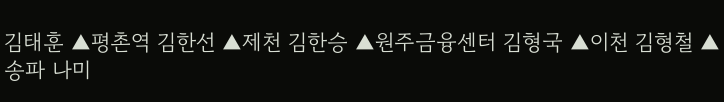김태훈 ▲평촌역 김한선 ▲제천 김한승 ▲원주금융센터 김형국 ▲이천 김형철 ▲송파 나미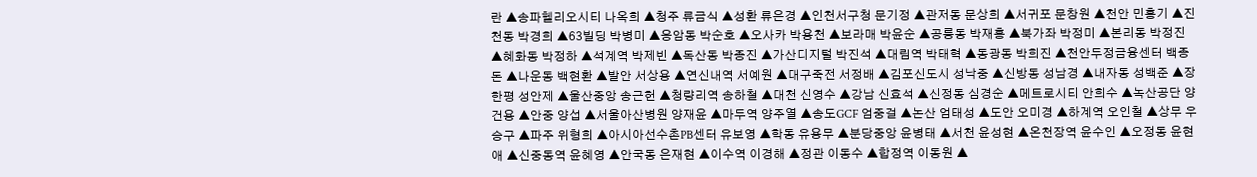란 ▲송파헬리오시티 나옥희 ▲청주 류금식 ▲성환 류은경 ▲인천서구청 문기정 ▲관저동 문상희 ▲서귀포 문창원 ▲천안 민홍기 ▲진천동 박경희 ▲63빌딩 박병미 ▲응암동 박순호 ▲오사카 박용천 ▲보라매 박윤순 ▲공릉동 박재홍 ▲북가좌 박정미 ▲본리동 박정진 ▲혜화동 박정하 ▲석계역 박제빈 ▲독산동 박종진 ▲가산디지털 박진석 ▲대림역 박태혁 ▲동광동 박희진 ▲천안두정금융센터 백종돈 ▲나운동 백현환 ▲발안 서상용 ▲연신내역 서예원 ▲대구죽전 서정배 ▲김포신도시 성낙중 ▲신방동 성남경 ▲내자동 성백준 ▲장한평 성안제 ▲울산중앙 송근헌 ▲청량리역 송하철 ▲대천 신영수 ▲강남 신효석 ▲신정동 심경순 ▲메트로시티 안희수 ▲녹산공단 양건용 ▲안중 양섭 ▲서울아산병원 양재윤 ▲마두역 양주열 ▲송도GCF 엄중걸 ▲논산 엄태성 ▲도안 오미경 ▲하계역 오인철 ▲상무 우승구 ▲파주 위형희 ▲아시아선수촌PB센터 유보영 ▲학동 유용무 ▲분당중앙 윤병태 ▲서천 윤성현 ▲온천장역 윤수인 ▲오정동 윤현애 ▲신중동역 윤혜영 ▲안국동 은재현 ▲이수역 이경해 ▲정관 이동수 ▲합정역 이동원 ▲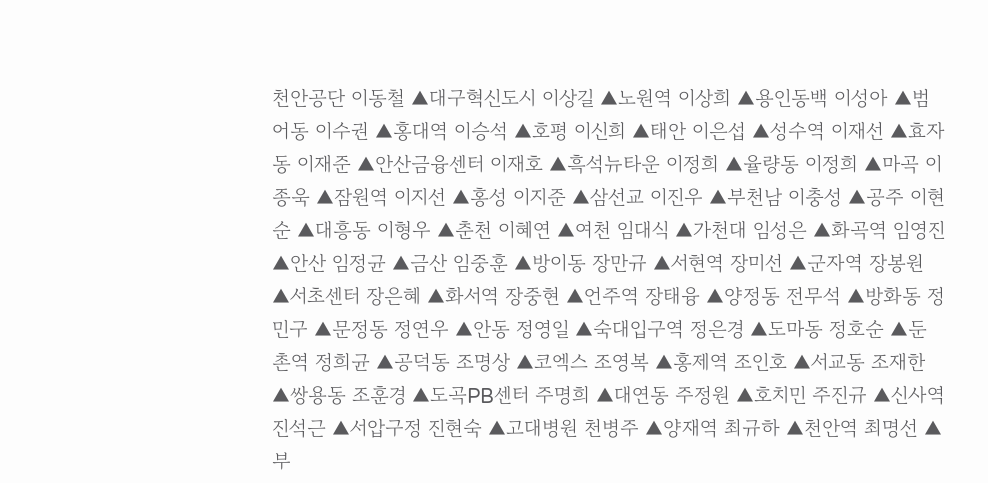천안공단 이동철 ▲대구혁신도시 이상길 ▲노원역 이상희 ▲용인동백 이성아 ▲범어동 이수권 ▲홍대역 이승석 ▲호평 이신희 ▲태안 이은섭 ▲성수역 이재선 ▲효자동 이재준 ▲안산금융센터 이재호 ▲흑석뉴타운 이정희 ▲율량동 이정희 ▲마곡 이종욱 ▲잠원역 이지선 ▲홍성 이지준 ▲삼선교 이진우 ▲부천남 이충성 ▲공주 이현순 ▲대흥동 이형우 ▲춘천 이혜연 ▲여천 임대식 ▲가천대 임성은 ▲화곡역 임영진 ▲안산 임정균 ▲금산 임중훈 ▲방이동 장만규 ▲서현역 장미선 ▲군자역 장봉원 ▲서초센터 장은혜 ▲화서역 장중현 ▲언주역 장태융 ▲양정동 전무석 ▲방화동 정민구 ▲문정동 정연우 ▲안동 정영일 ▲숙대입구역 정은경 ▲도마동 정호순 ▲둔촌역 정희균 ▲공덕동 조명상 ▲코엑스 조영복 ▲홍제역 조인호 ▲서교동 조재한 ▲쌍용동 조훈경 ▲도곡PB센터 주명희 ▲대연동 주정원 ▲호치민 주진규 ▲신사역 진석근 ▲서압구정 진현숙 ▲고대병원 천병주 ▲양재역 최규하 ▲천안역 최명선 ▲부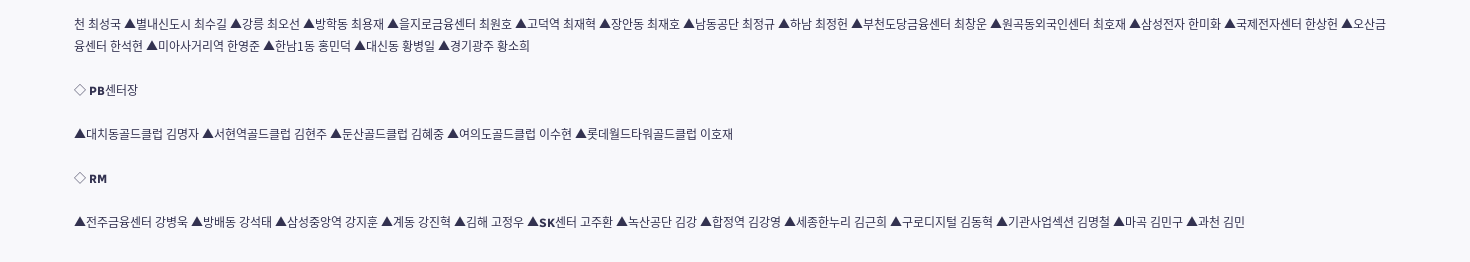천 최성국 ▲별내신도시 최수길 ▲강릉 최오선 ▲방학동 최용재 ▲을지로금융센터 최원호 ▲고덕역 최재혁 ▲장안동 최재호 ▲남동공단 최정규 ▲하남 최정헌 ▲부천도당금융센터 최창운 ▲원곡동외국인센터 최호재 ▲삼성전자 한미화 ▲국제전자센터 한상헌 ▲오산금융센터 한석현 ▲미아사거리역 한영준 ▲한남1동 홍민덕 ▲대신동 황병일 ▲경기광주 황소희

◇ PB센터장

▲대치동골드클럽 김명자 ▲서현역골드클럽 김현주 ▲둔산골드클럽 김혜중 ▲여의도골드클럽 이수현 ▲롯데월드타워골드클럽 이호재

◇ RM

▲전주금융센터 강병욱 ▲방배동 강석태 ▲삼성중앙역 강지훈 ▲계동 강진혁 ▲김해 고정우 ▲SK센터 고주환 ▲녹산공단 김강 ▲합정역 김강영 ▲세종한누리 김근희 ▲구로디지털 김동혁 ▲기관사업섹션 김명철 ▲마곡 김민구 ▲과천 김민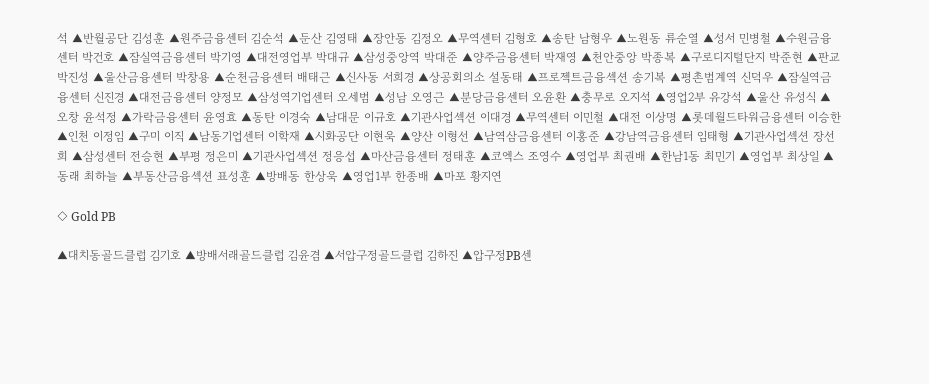석 ▲반월공단 김성훈 ▲원주금융센터 김순석 ▲둔산 김영태 ▲장안동 김정오 ▲무역센터 김형호 ▲송탄 남형우 ▲노원동 류순열 ▲성서 민병철 ▲수원금융센터 박건호 ▲잠실역금융센터 박기영 ▲대전영업부 박대규 ▲삼성중앙역 박대준 ▲양주금융센터 박재영 ▲천안중앙 박종복 ▲구로디지털단지 박준현 ▲판교 박진성 ▲울산금융센터 박창용 ▲순천금융센터 배태근 ▲신사동 서희경 ▲상공회의소 설동태 ▲프로젝트금융섹션 송기복 ▲평촌범계역 신덕우 ▲잠실역금융센터 신진경 ▲대전금융센터 양정모 ▲삼성역기업센터 오세범 ▲성남 오영근 ▲분당금융센터 오윤환 ▲충무로 오지석 ▲영업2부 유강석 ▲울산 유성식 ▲오창 윤석정 ▲가락금융센터 윤영효 ▲동탄 이경숙 ▲남대문 이규호 ▲기관사업섹션 이대경 ▲무역센터 이민철 ▲대전 이상명 ▲롯데월드타워금융센터 이승한 ▲인천 이정임 ▲구미 이직 ▲남동기업센터 이학재 ▲시화공단 이현욱 ▲양산 이형선 ▲남역삼금융센터 이홍준 ▲강남역금융센터 임태형 ▲기관사업섹션 장선희 ▲삼성센터 전승현 ▲부평 정은미 ▲기관사업섹션 정응섭 ▲마산금융센터 정태훈 ▲코엑스 조영수 ▲영업부 최권배 ▲한남1동 최민기 ▲영업부 최상일 ▲동래 최하늘 ▲부동산금융섹션 표성훈 ▲방배동 한상욱 ▲영업1부 한종배 ▲마포 황지연

◇ Gold PB

▲대치동골드클럽 김기호 ▲방배서래골드클럽 김윤겸 ▲서압구정골드클럽 김하진 ▲압구정PB센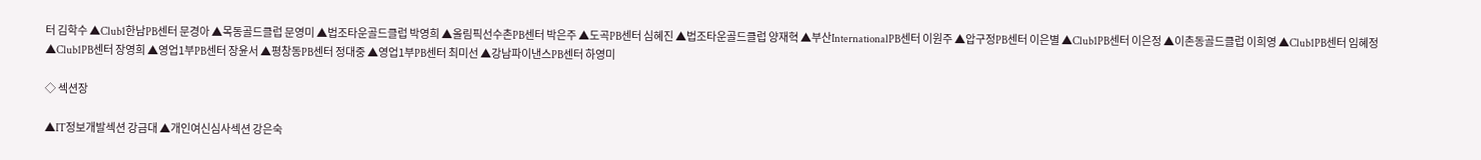터 김학수 ▲Club1한남PB센터 문경아 ▲목동골드클럽 문영미 ▲법조타운골드클럽 박영희 ▲올림픽선수촌PB센터 박은주 ▲도곡PB센터 심혜진 ▲법조타운골드클럽 양재혁 ▲부산InternationalPB센터 이원주 ▲압구정PB센터 이은별 ▲Club1PB센터 이은정 ▲이촌동골드클럽 이희영 ▲Club1PB센터 임혜정 ▲Club1PB센터 장영희 ▲영업1부PB센터 장윤서 ▲평창동PB센터 정대중 ▲영업1부PB센터 최미선 ▲강남파이낸스PB센터 하영미

◇ 섹션장

▲IT정보개발섹션 강금대 ▲개인여신심사섹션 강은숙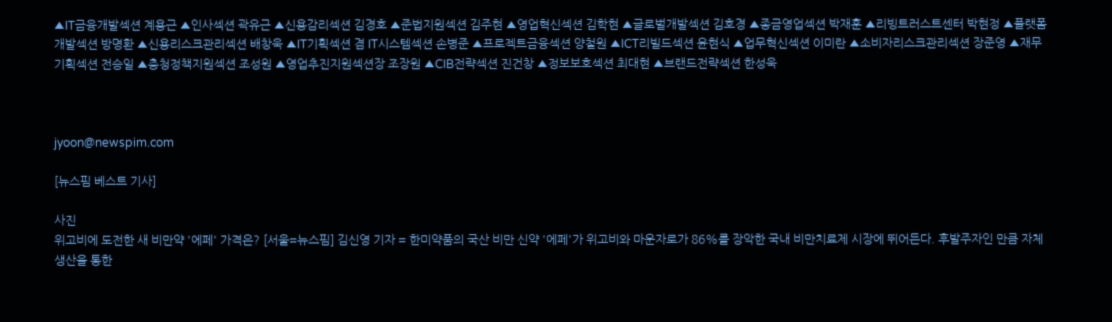▲IT금융개발섹션 계용근 ▲인사섹션 곽유근 ▲신용감리섹션 김경호 ▲준법지원섹션 김주현 ▲영업혁신섹션 김학현 ▲글로벌개발섹션 김호경 ▲종금영업섹션 박재훈 ▲리빙트러스트센터 박현정 ▲플랫폼개발섹션 방명환 ▲신용리스크관리섹션 배창욱 ▲IT기획섹션 겸 IT시스템섹션 손병준 ▲프로젝트금융섹션 양철원 ▲ICT리빌드섹션 윤현식 ▲업무혁신섹션 이미란 ▲소비자리스크관리섹션 장준영 ▲재무기획섹션 전승일 ▲충청정책지원섹션 조성원 ▲영업추진지원섹션장 조장원 ▲CIB전략섹션 진건창 ▲정보보호섹션 최대현 ▲브랜드전략섹션 한성욱



jyoon@newspim.com

[뉴스핌 베스트 기사]

사진
위고비에 도전한 새 비만약 '에페' 가격은? [서울=뉴스핌] 김신영 기자 = 한미약품의 국산 비만 신약 '에페'가 위고비와 마운자로가 86%를 장악한 국내 비만치료제 시장에 뛰어든다. 후발주자인 만큼 자체 생산을 통한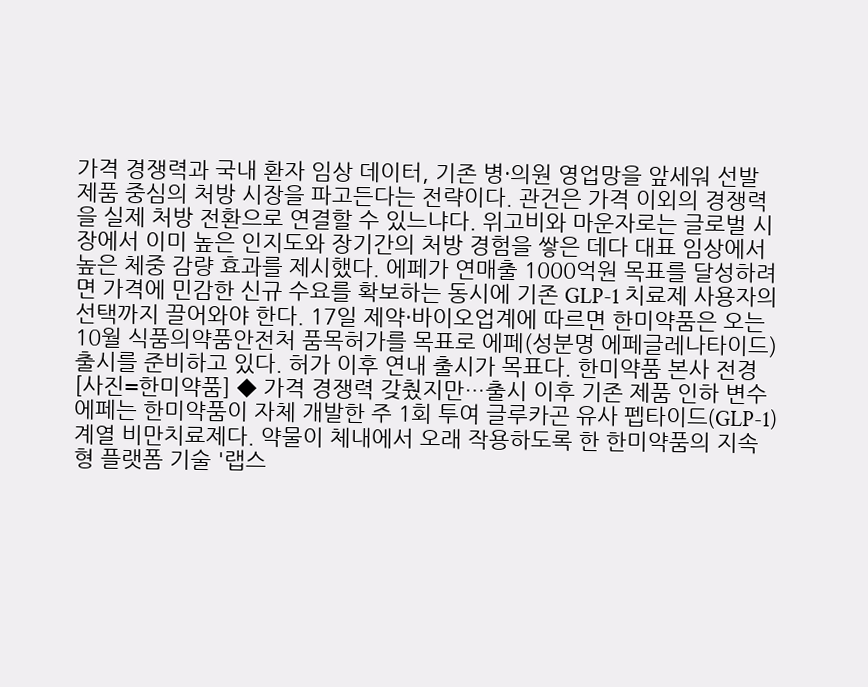가격 경쟁력과 국내 환자 임상 데이터, 기존 병·의원 영업망을 앞세워 선발 제품 중심의 처방 시장을 파고든다는 전략이다. 관건은 가격 이외의 경쟁력을 실제 처방 전환으로 연결할 수 있느냐다. 위고비와 마운자로는 글로벌 시장에서 이미 높은 인지도와 장기간의 처방 경험을 쌓은 데다 대표 임상에서 높은 체중 감량 효과를 제시했다. 에페가 연매출 1000억원 목표를 달성하려면 가격에 민감한 신규 수요를 확보하는 동시에 기존 GLP-1 치료제 사용자의 선택까지 끌어와야 한다. 17일 제약·바이오업계에 따르면 한미약품은 오는 10월 식품의약품안전처 품목허가를 목표로 에페(성분명 에페글레나타이드) 출시를 준비하고 있다. 허가 이후 연내 출시가 목표다. 한미약품 본사 전경 [사진=한미약품] ◆ 가격 경쟁력 갖췄지만…출시 이후 기존 제품 인하 변수 에페는 한미약품이 자체 개발한 주 1회 투여 글루카곤 유사 펩타이드(GLP-1) 계열 비만치료제다. 약물이 체내에서 오래 작용하도록 한 한미약품의 지속형 플랫폼 기술 '랩스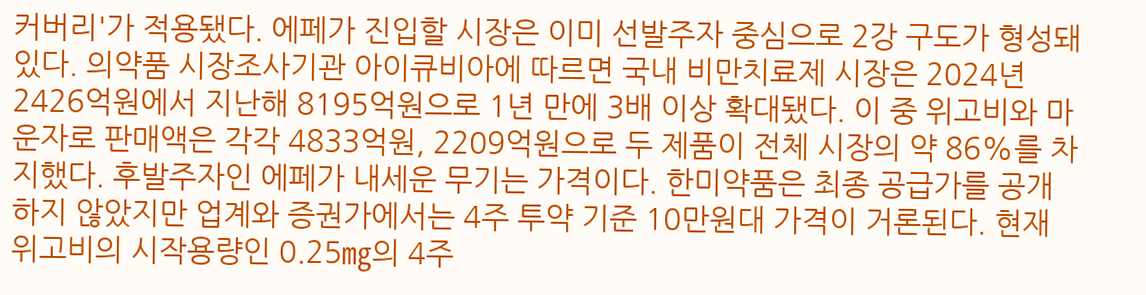커버리'가 적용됐다. 에페가 진입할 시장은 이미 선발주자 중심으로 2강 구도가 형성돼 있다. 의약품 시장조사기관 아이큐비아에 따르면 국내 비만치료제 시장은 2024년 2426억원에서 지난해 8195억원으로 1년 만에 3배 이상 확대됐다. 이 중 위고비와 마운자로 판매액은 각각 4833억원, 2209억원으로 두 제품이 전체 시장의 약 86%를 차지했다. 후발주자인 에페가 내세운 무기는 가격이다. 한미약품은 최종 공급가를 공개하지 않았지만 업계와 증권가에서는 4주 투약 기준 10만원대 가격이 거론된다. 현재 위고비의 시작용량인 0.25㎎의 4주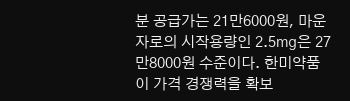분 공급가는 21만6000원, 마운자로의 시작용량인 2.5㎎은 27만8000원 수준이다. 한미약품이 가격 경쟁력을 확보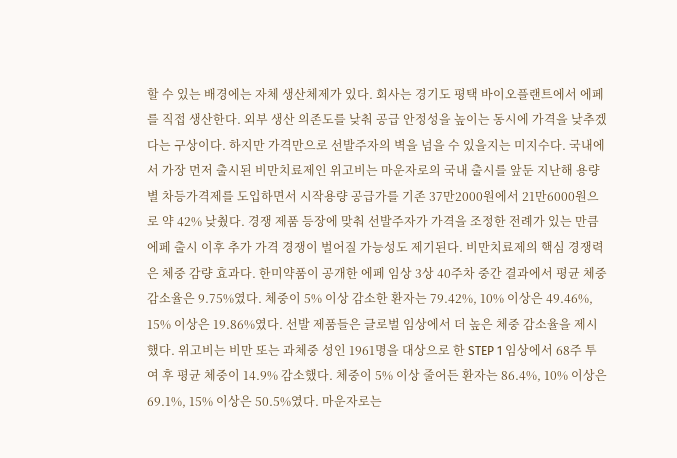할 수 있는 배경에는 자체 생산체제가 있다. 회사는 경기도 평택 바이오플랜트에서 에페를 직접 생산한다. 외부 생산 의존도를 낮춰 공급 안정성을 높이는 동시에 가격을 낮추겠다는 구상이다. 하지만 가격만으로 선발주자의 벽을 넘을 수 있을지는 미지수다. 국내에서 가장 먼저 출시된 비만치료제인 위고비는 마운자로의 국내 출시를 앞둔 지난해 용량별 차등가격제를 도입하면서 시작용량 공급가를 기존 37만2000원에서 21만6000원으로 약 42% 낮췄다. 경쟁 제품 등장에 맞춰 선발주자가 가격을 조정한 전례가 있는 만큼 에페 출시 이후 추가 가격 경쟁이 벌어질 가능성도 제기된다. 비만치료제의 핵심 경쟁력은 체중 감량 효과다. 한미약품이 공개한 에페 임상 3상 40주차 중간 결과에서 평균 체중 감소율은 9.75%였다. 체중이 5% 이상 감소한 환자는 79.42%, 10% 이상은 49.46%, 15% 이상은 19.86%였다. 선발 제품들은 글로벌 임상에서 더 높은 체중 감소율을 제시했다. 위고비는 비만 또는 과체중 성인 1961명을 대상으로 한 STEP 1 임상에서 68주 투여 후 평균 체중이 14.9% 감소했다. 체중이 5% 이상 줄어든 환자는 86.4%, 10% 이상은 69.1%, 15% 이상은 50.5%였다. 마운자로는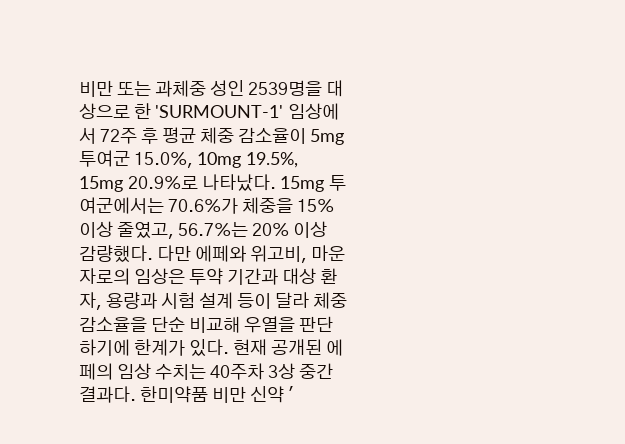비만 또는 과체중 성인 2539명을 대상으로 한 'SURMOUNT-1' 임상에서 72주 후 평균 체중 감소율이 5mg 투여군 15.0%, 10mg 19.5%, 15mg 20.9%로 나타났다. 15mg 투여군에서는 70.6%가 체중을 15% 이상 줄였고, 56.7%는 20% 이상 감량했다. 다만 에페와 위고비, 마운자로의 임상은 투약 기간과 대상 환자, 용량과 시험 설계 등이 달라 체중 감소율을 단순 비교해 우열을 판단하기에 한계가 있다. 현재 공개된 에페의 임상 수치는 40주차 3상 중간 결과다. 한미약품 비만 신약 '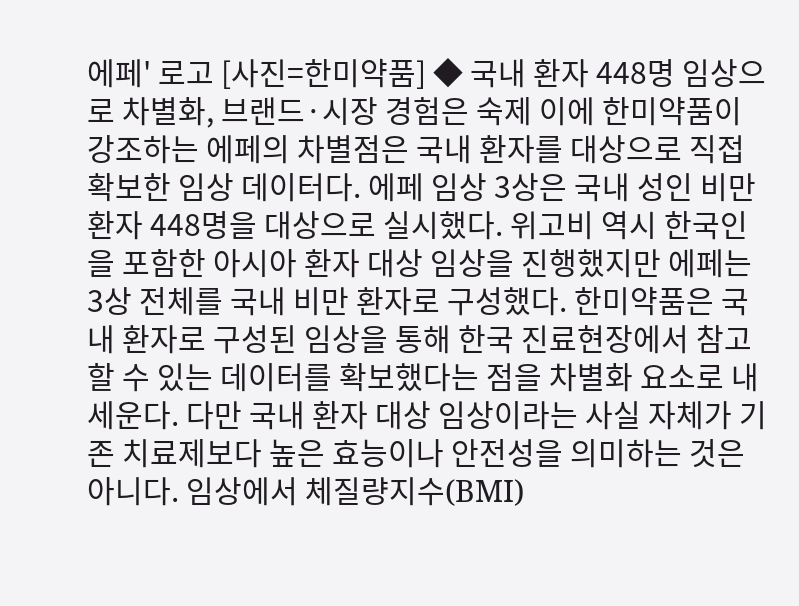에페' 로고 [사진=한미약품] ◆ 국내 환자 448명 임상으로 차별화, 브랜드·시장 경험은 숙제 이에 한미약품이 강조하는 에페의 차별점은 국내 환자를 대상으로 직접 확보한 임상 데이터다. 에페 임상 3상은 국내 성인 비만 환자 448명을 대상으로 실시했다. 위고비 역시 한국인을 포함한 아시아 환자 대상 임상을 진행했지만 에페는 3상 전체를 국내 비만 환자로 구성했다. 한미약품은 국내 환자로 구성된 임상을 통해 한국 진료현장에서 참고할 수 있는 데이터를 확보했다는 점을 차별화 요소로 내세운다. 다만 국내 환자 대상 임상이라는 사실 자체가 기존 치료제보다 높은 효능이나 안전성을 의미하는 것은 아니다. 임상에서 체질량지수(BMI)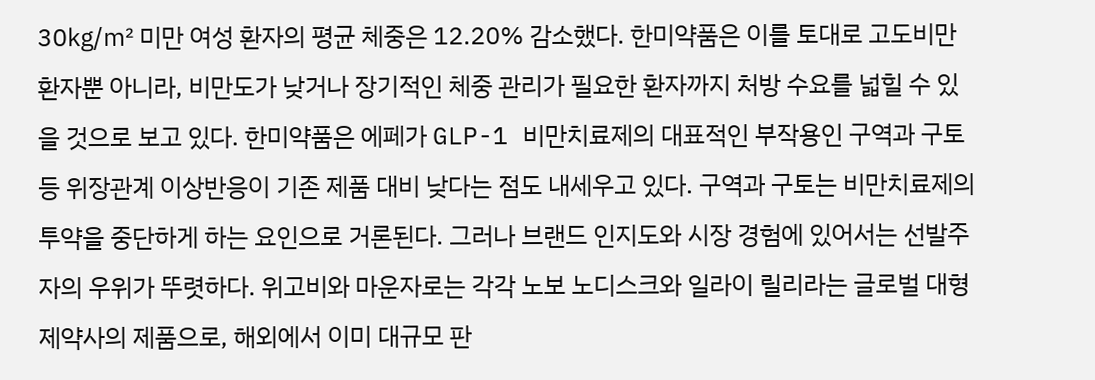30㎏/㎡ 미만 여성 환자의 평균 체중은 12.20% 감소했다. 한미약품은 이를 토대로 고도비만 환자뿐 아니라, 비만도가 낮거나 장기적인 체중 관리가 필요한 환자까지 처방 수요를 넓힐 수 있을 것으로 보고 있다. 한미약품은 에페가 GLP-1 비만치료제의 대표적인 부작용인 구역과 구토 등 위장관계 이상반응이 기존 제품 대비 낮다는 점도 내세우고 있다. 구역과 구토는 비만치료제의 투약을 중단하게 하는 요인으로 거론된다. 그러나 브랜드 인지도와 시장 경험에 있어서는 선발주자의 우위가 뚜렷하다. 위고비와 마운자로는 각각 노보 노디스크와 일라이 릴리라는 글로벌 대형 제약사의 제품으로, 해외에서 이미 대규모 판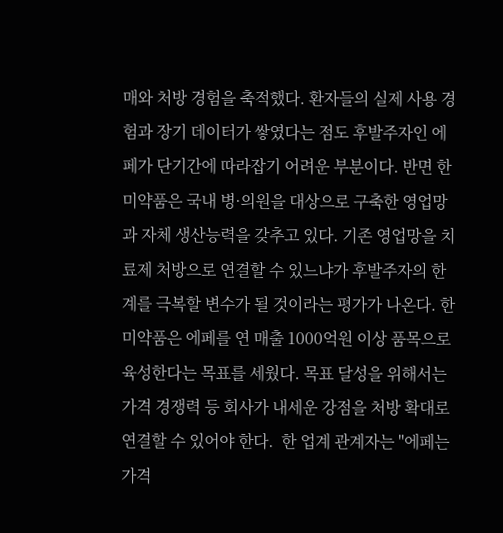매와 처방 경험을 축적했다. 환자들의 실제 사용 경험과 장기 데이터가 쌓였다는 점도 후발주자인 에페가 단기간에 따라잡기 어려운 부분이다. 반면 한미약품은 국내 병·의원을 대상으로 구축한 영업망과 자체 생산능력을 갖추고 있다. 기존 영업망을 치료제 처방으로 연결할 수 있느냐가 후발주자의 한계를 극복할 변수가 될 것이라는 평가가 나온다. 한미약품은 에페를 연 매출 1000억원 이상 품목으로 육성한다는 목표를 세웠다. 목표 달성을 위해서는 가격 경쟁력 등 회사가 내세운 강점을 처방 확대로 연결할 수 있어야 한다.  한 업계 관계자는 "에페는 가격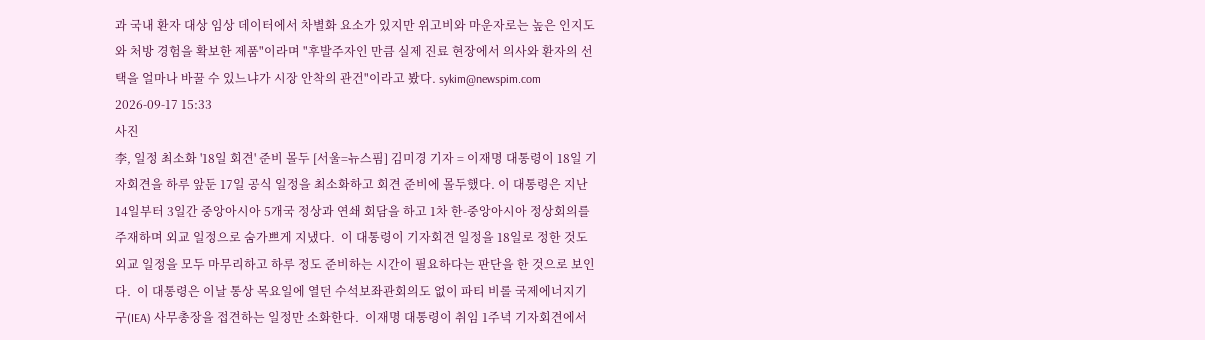과 국내 환자 대상 임상 데이터에서 차별화 요소가 있지만 위고비와 마운자로는 높은 인지도와 처방 경험을 확보한 제품"이라며 "후발주자인 만큼 실제 진료 현장에서 의사와 환자의 선택을 얼마나 바꿀 수 있느냐가 시장 안착의 관건"이라고 봤다. sykim@newspim.com 2026-09-17 15:33
사진
李, 일정 최소화 '18일 회견' 준비 몰두 [서울=뉴스핌] 김미경 기자 = 이재명 대통령이 18일 기자회견을 하루 앞둔 17일 공식 일정을 최소화하고 회견 준비에 몰두했다. 이 대통령은 지난 14일부터 3일간 중앙아시아 5개국 정상과 연쇄 회담을 하고 1차 한-중앙아시아 정상회의를 주재하며 외교 일정으로 숨가쁘게 지냈다.  이 대통령이 기자회견 일정을 18일로 정한 것도 외교 일정을 모두 마무리하고 하루 정도 준비하는 시간이 필요하다는 판단을 한 것으로 보인다.  이 대통령은 이날 통상 목요일에 열던 수석보좌관회의도 없이 파티 비롤 국제에너지기구(IEA) 사무총장을 접견하는 일정만 소화한다.  이재명 대통령이 취임 1주녁 기자회견에서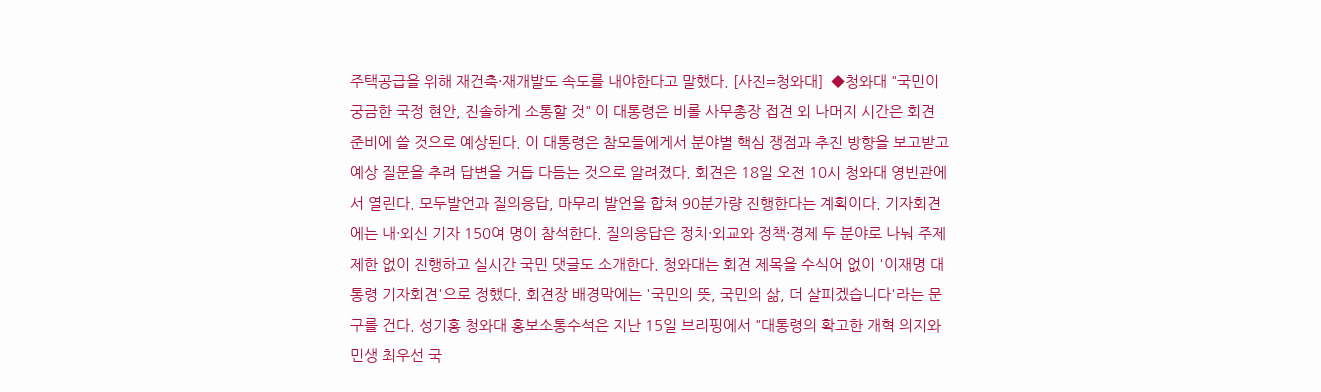주택공급을 위해 재건축·재개발도 속도를 내야한다고 말했다. [사진=청와대]  ◆청와대 "국민이 궁금한 국정 현안, 진솔하게 소통할 것" 이 대통령은 비롤 사무총장 접견 외 나머지 시간은 회견 준비에 쓸 것으로 예상된다. 이 대통령은 참모들에게서 분야별 핵심 쟁점과 추진 방향을 보고받고 예상 질문을 추려 답변을 거듭 다듬는 것으로 알려졌다. 회견은 18일 오전 10시 청와대 영빈관에서 열린다. 모두발언과 질의응답, 마무리 발언을 합쳐 90분가량 진행한다는 계획이다. 기자회견에는 내·외신 기자 150여 명이 참석한다. 질의응답은 정치·외교와 정책·경제 두 분야로 나눠 주제 제한 없이 진행하고 실시간 국민 댓글도 소개한다. 청와대는 회견 제목을 수식어 없이 '이재명 대통령 기자회견'으로 정했다. 회견장 배경막에는 '국민의 뜻, 국민의 삶, 더 살피겠습니다'라는 문구를 건다. 성기홍 청와대 홍보소통수석은 지난 15일 브리핑에서 "대통령의 확고한 개혁 의지와 민생 최우선 국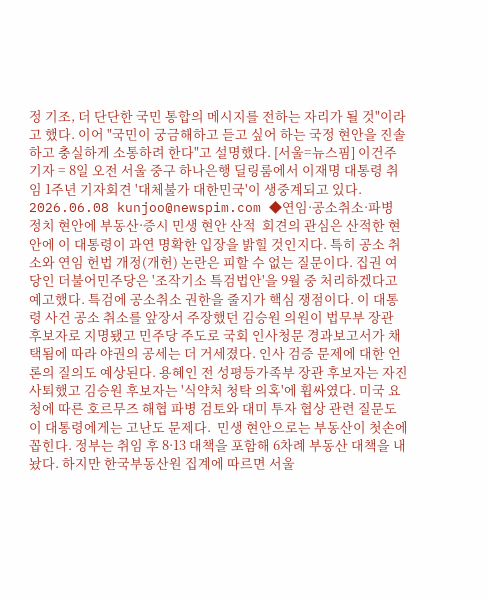정 기조, 더 단단한 국민 통합의 메시지를 전하는 자리가 될 것"이라고 했다. 이어 "국민이 궁금해하고 듣고 싶어 하는 국정 현안을 진솔하고 충실하게 소통하려 한다"고 설명했다. [서울=뉴스핌] 이건주 기자 = 8일 오전 서울 중구 하나은행 딜링룸에서 이재명 대통령 취임 1주년 기자회견 '대체불가 대한민국'이 생중계되고 있다. 2026.06.08 kunjoo@newspim.com ◆연임·공소취소·파병 정치 현안에 부동산·증시 민생 현안 산적  회견의 관심은 산적한 현안에 이 대통령이 과연 명확한 입장을 밝힐 것인지다. 특히 공소 취소와 연임 헌법 개정(개헌) 논란은 피할 수 없는 질문이다. 집권 여당인 더불어민주당은 '조작기소 특검법안'을 9월 중 처리하겠다고 예고했다. 특검에 공소취소 권한을 줄지가 핵심 쟁점이다. 이 대통령 사건 공소 취소를 앞장서 주장했던 김승원 의원이 법무부 장관 후보자로 지명됐고 민주당 주도로 국회 인사청문 경과보고서가 채택됨에 따라 야권의 공세는 더 거세졌다. 인사 검증 문제에 대한 언론의 질의도 예상된다. 용혜인 전 성평등가족부 장관 후보자는 자진사퇴했고 김승원 후보자는 '식약처 청탁 의혹'에 휩싸였다. 미국 요청에 따른 호르무즈 해협 파병 검토와 대미 투자 협상 관련 질문도 이 대통령에게는 고난도 문제다.  민생 현안으로는 부동산이 첫손에 꼽힌다. 정부는 취임 후 8·13 대책을 포함해 6차례 부동산 대책을 내놨다. 하지만 한국부동산원 집계에 따르면 서울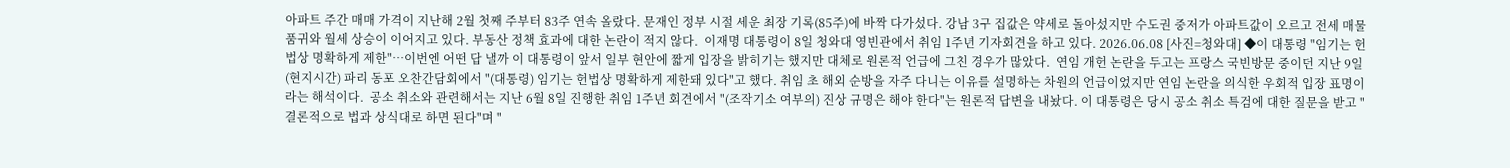아파트 주간 매매 가격이 지난해 2월 첫째 주부터 83주 연속 올랐다. 문재인 정부 시절 세운 최장 기록(85주)에 바짝 다가섰다. 강남 3구 집값은 약세로 돌아섰지만 수도권 중저가 아파트값이 오르고 전세 매물 품귀와 월세 상승이 이어지고 있다. 부동산 정책 효과에 대한 논란이 적지 않다.  이재명 대통령이 8일 청와대 영빈관에서 취임 1주년 기자회견을 하고 있다. 2026.06.08 [사진=청와대] ◆이 대통령 "임기는 헌법상 명확하게 제한"…이번엔 어떤 답 낼까 이 대통령이 앞서 일부 현안에 짧게 입장을 밝히기는 했지만 대체로 원론적 언급에 그친 경우가 많았다.  연임 개헌 논란을 두고는 프랑스 국빈방문 중이던 지난 9일(현지시간) 파리 동포 오찬간담회에서 "(대통령) 임기는 헌법상 명확하게 제한돼 있다"고 했다. 취임 초 해외 순방을 자주 다니는 이유를 설명하는 차원의 언급이었지만 연임 논란을 의식한 우회적 입장 표명이라는 해석이다.  공소 취소와 관련해서는 지난 6월 8일 진행한 취임 1주년 회견에서 "(조작기소 여부의) 진상 규명은 해야 한다"는 원론적 답변을 내놨다. 이 대통령은 당시 공소 취소 특검에 대한 질문을 받고 "결론적으로 법과 상식대로 하면 된다"며 "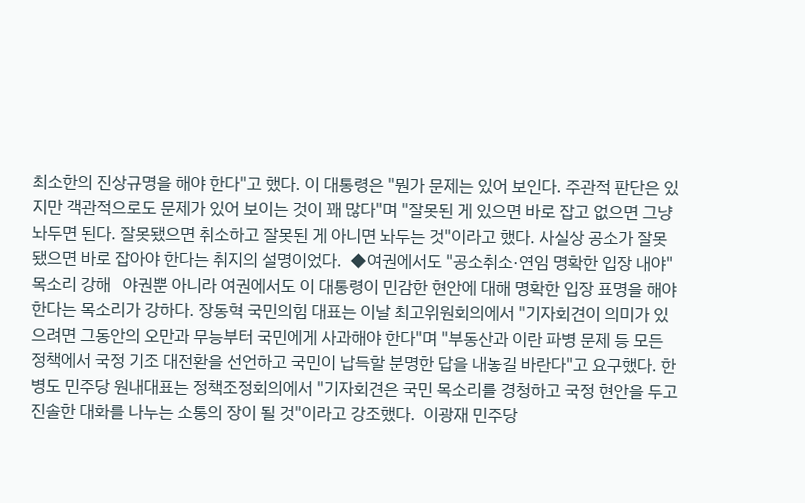최소한의 진상규명을 해야 한다"고 했다. 이 대통령은 "뭔가 문제는 있어 보인다. 주관적 판단은 있지만 객관적으로도 문제가 있어 보이는 것이 꽤 많다"며 "잘못된 게 있으면 바로 잡고 없으면 그냥 놔두면 된다. 잘못됐으면 취소하고 잘못된 게 아니면 놔두는 것"이라고 했다. 사실상 공소가 잘못됐으면 바로 잡아야 한다는 취지의 설명이었다.  ◆여권에서도 "공소취소·연임 명확한 입장 내야" 목소리 강해   야권뿐 아니라 여권에서도 이 대통령이 민감한 현안에 대해 명확한 입장 표명을 해야 한다는 목소리가 강하다. 장동혁 국민의힘 대표는 이날 최고위원회의에서 "기자회견이 의미가 있으려면 그동안의 오만과 무능부터 국민에게 사과해야 한다"며 "부동산과 이란 파병 문제 등 모든 정책에서 국정 기조 대전환을 선언하고 국민이 납득할 분명한 답을 내놓길 바란다"고 요구했다. 한병도 민주당 원내대표는 정책조정회의에서 "기자회견은 국민 목소리를 경청하고 국정 현안을 두고 진솔한 대화를 나누는 소통의 장이 될 것"이라고 강조했다.  이광재 민주당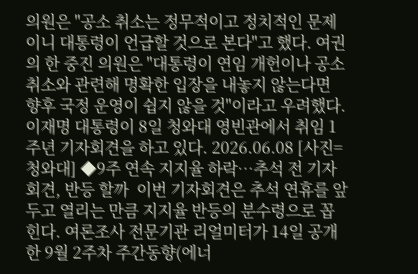의원은 "공소 취소는 정무적이고 정치적인 문제이니 대통령이 언급할 것으로 본다"고 했다. 여권의 한 중진 의원은 "대통령이 연임 개헌이나 공소 취소와 관련해 명확한 입장을 내놓지 않는다면 향후 국정 운영이 쉽지 않을 것"이라고 우려했다.  이재명 대통령이 8일 청와대 영빈관에서 취임 1주년 기자회견을 하고 있다. 2026.06.08 [사진=청와대] ◆9주 연속 지지율 하락…추석 전 기자회견, 반등 할까  이번 기자회견은 추석 연휴를 앞두고 열리는 만큼 지지율 반등의 분수령으로 꼽힌다. 여론조사 전문기관 리얼미터가 14일 공개한 9월 2주차 주간동향(에너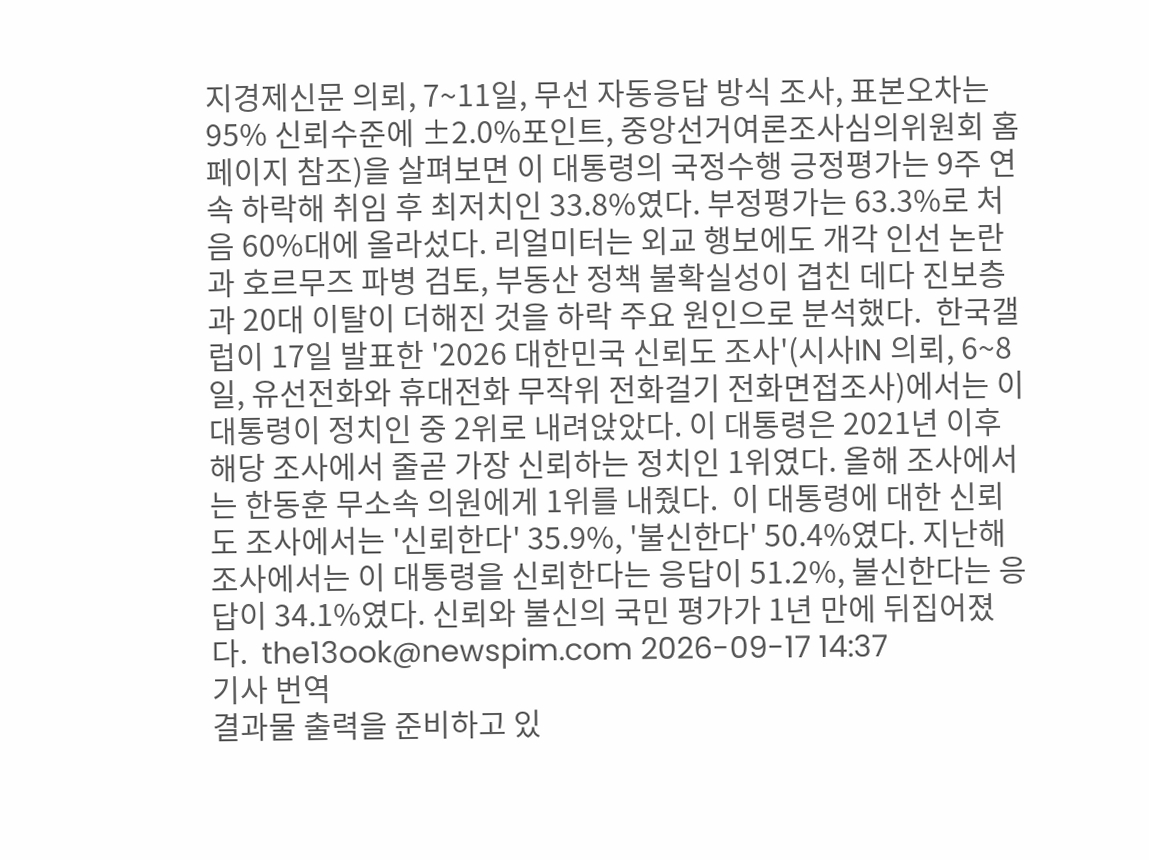지경제신문 의뢰, 7~11일, 무선 자동응답 방식 조사, 표본오차는 95% 신뢰수준에 ±2.0%포인트, 중앙선거여론조사심의위원회 홈페이지 참조)을 살펴보면 이 대통령의 국정수행 긍정평가는 9주 연속 하락해 취임 후 최저치인 33.8%였다. 부정평가는 63.3%로 처음 60%대에 올라섰다. 리얼미터는 외교 행보에도 개각 인선 논란과 호르무즈 파병 검토, 부동산 정책 불확실성이 겹친 데다 진보층과 20대 이탈이 더해진 것을 하락 주요 원인으로 분석했다.  한국갤럽이 17일 발표한 '2026 대한민국 신뢰도 조사'(시사IN 의뢰, 6~8일, 유선전화와 휴대전화 무작위 전화걸기 전화면접조사)에서는 이 대통령이 정치인 중 2위로 내려앉았다. 이 대통령은 2021년 이후 해당 조사에서 줄곧 가장 신뢰하는 정치인 1위였다. 올해 조사에서는 한동훈 무소속 의원에게 1위를 내줬다.  이 대통령에 대한 신뢰도 조사에서는 '신뢰한다' 35.9%, '불신한다' 50.4%였다. 지난해 조사에서는 이 대통령을 신뢰한다는 응답이 51.2%, 불신한다는 응답이 34.1%였다. 신뢰와 불신의 국민 평가가 1년 만에 뒤집어졌다.  the13ook@newspim.com 2026-09-17 14:37
기사 번역
결과물 출력을 준비하고 있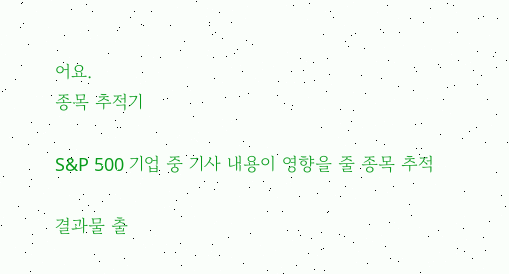어요.
종목 추적기

S&P 500 기업 중 기사 내용이 영향을 줄 종목 추적

결과물 출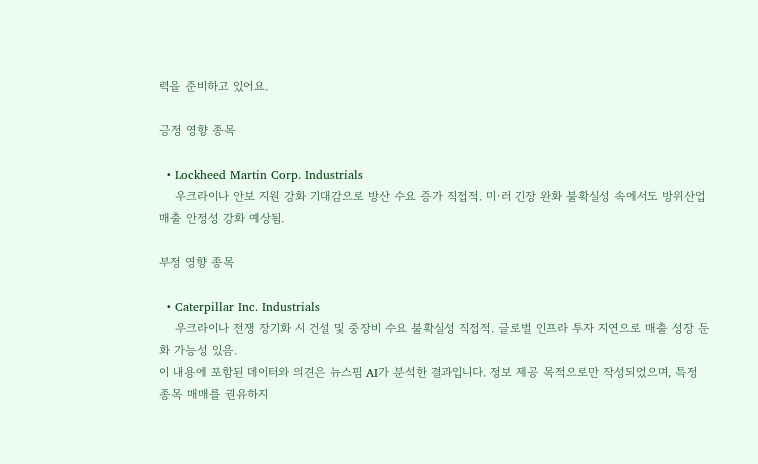력을 준비하고 있어요.

긍정 영향 종목

  • Lockheed Martin Corp. Industrials
    우크라이나 안보 지원 강화 기대감으로 방산 수요 증가 직접적. 미·러 긴장 완화 불확실성 속에서도 방위산업 매출 안정성 강화 예상됨.

부정 영향 종목

  • Caterpillar Inc. Industrials
    우크라이나 전쟁 장기화 시 건설 및 중장비 수요 불확실성 직접적. 글로벌 인프라 투자 지연으로 매출 성장 둔화 가능성 있음.
이 내용에 포함된 데이터와 의견은 뉴스핌 AI가 분석한 결과입니다. 정보 제공 목적으로만 작성되었으며, 특정 종목 매매를 권유하지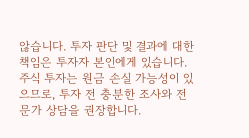않습니다. 투자 판단 및 결과에 대한 책임은 투자자 본인에게 있습니다. 주식 투자는 원금 손실 가능성이 있으므로, 투자 전 충분한 조사와 전문가 상담을 권장합니다.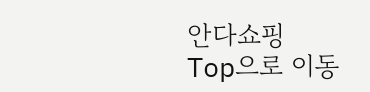안다쇼핑
Top으로 이동